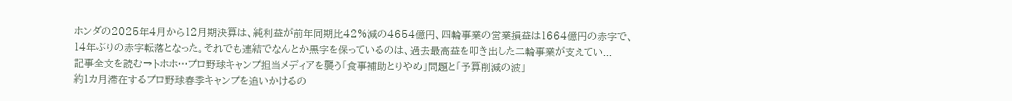ホンダの2025年4月から12月期決算は、純利益が前年同期比42%減の4654億円、四輪事業の営業損益は1664億円の赤字で、14年ぶりの赤字転落となった。それでも連結でなんとか黒字を保っているのは、過去最高益を叩き出した二輪事業が支えてい...
記事全文を読む→トホホ…プロ野球キャンプ担当メディアを襲う「食事補助とりやめ」問題と「予算削減の波」
約1カ月滞在するプロ野球春季キャンプを追いかけるの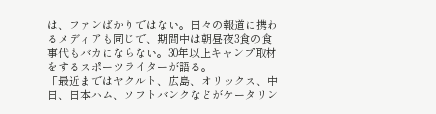は、ファンばかりではない。日々の報道に携わるメディアも同じで、期間中は朝昼夜3食の食事代もバカにならない。30年以上キャンプ取材をするスポーツライターが語る。
「最近まではヤクルト、広島、オリックス、中日、日本ハム、ソフトバンクなどがケータリン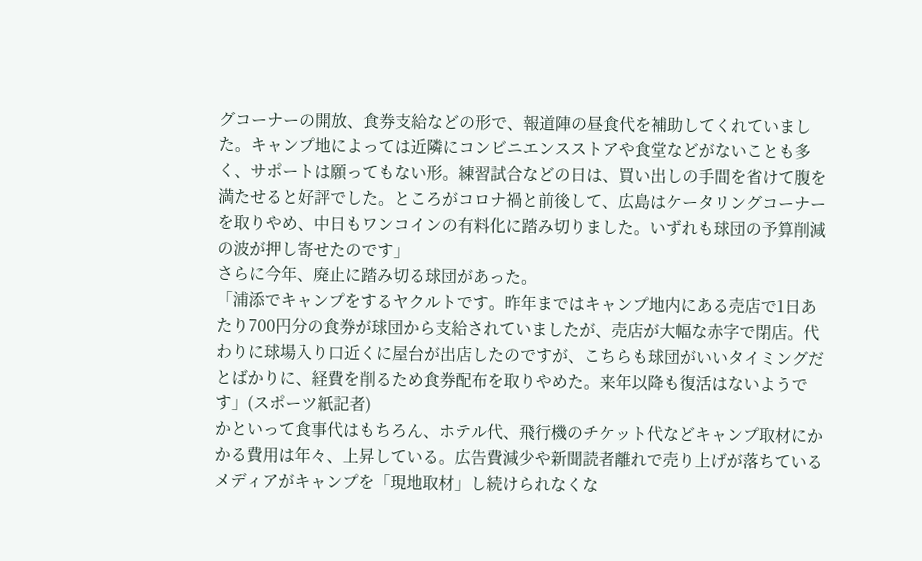グコーナーの開放、食券支給などの形で、報道陣の昼食代を補助してくれていました。キャンプ地によっては近隣にコンビニエンスストアや食堂などがないことも多く、サポートは願ってもない形。練習試合などの日は、買い出しの手間を省けて腹を満たせると好評でした。ところがコロナ禍と前後して、広島はケータリングコーナーを取りやめ、中日もワンコインの有料化に踏み切りました。いずれも球団の予算削減の波が押し寄せたのです」
さらに今年、廃止に踏み切る球団があった。
「浦添でキャンプをするヤクルトです。昨年まではキャンプ地内にある売店で1日あたり700円分の食券が球団から支給されていましたが、売店が大幅な赤字で閉店。代わりに球場入り口近くに屋台が出店したのですが、こちらも球団がいいタイミングだとばかりに、経費を削るため食券配布を取りやめた。来年以降も復活はないようです」(スポーツ紙記者)
かといって食事代はもちろん、ホテル代、飛行機のチケット代などキャンプ取材にかかる費用は年々、上昇している。広告費減少や新聞読者離れで売り上げが落ちているメディアがキャンプを「現地取材」し続けられなくな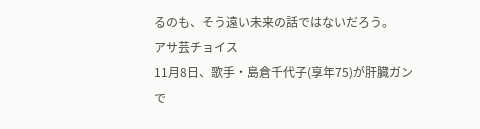るのも、そう遠い未来の話ではないだろう。
アサ芸チョイス
11月8日、歌手・島倉千代子(享年75)が肝臓ガンで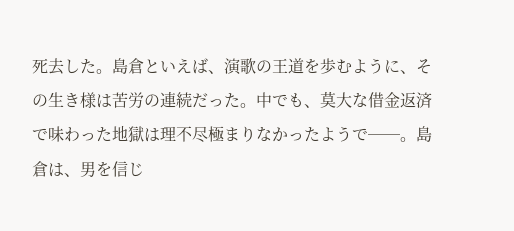死去した。島倉といえば、演歌の王道を歩むように、その生き様は苦労の連続だった。中でも、莫大な借金返済で味わった地獄は理不尽極まりなかったようで──。島倉は、男を信じ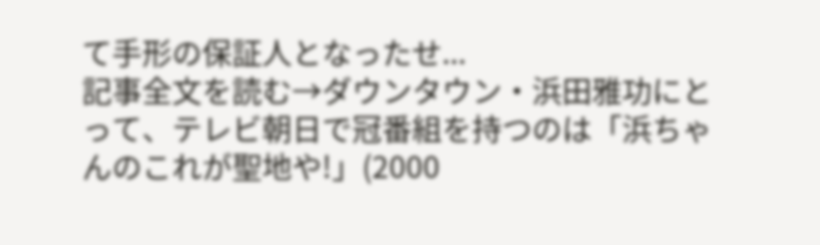て手形の保証人となったせ...
記事全文を読む→ダウンタウン・浜田雅功にとって、テレビ朝日で冠番組を持つのは「浜ちゃんのこれが聖地や!」(2000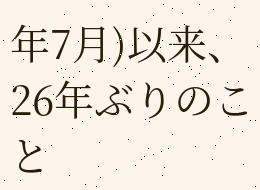年7月)以来、26年ぶりのこと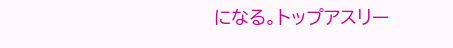になる。トップアスリー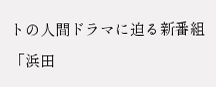トの人間ドラマに迫る新番組「浜田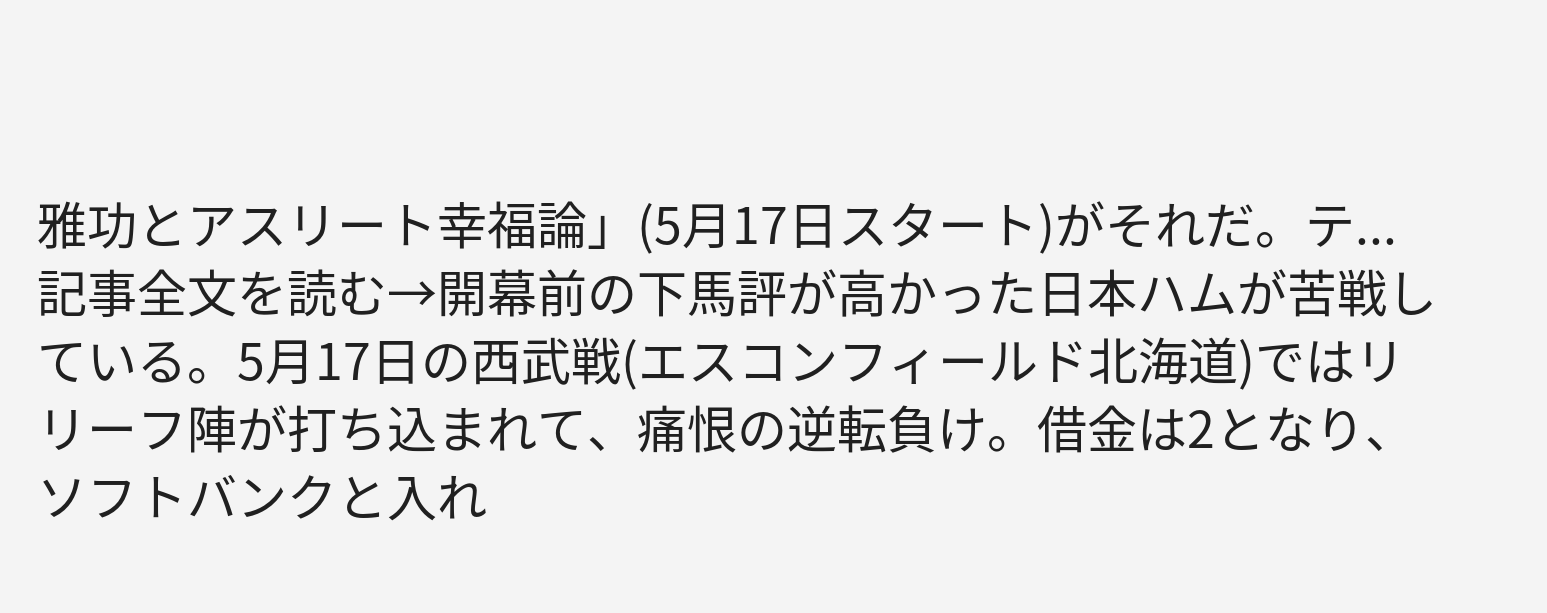雅功とアスリート幸福論」(5月17日スタート)がそれだ。テ...
記事全文を読む→開幕前の下馬評が高かった日本ハムが苦戦している。5月17日の西武戦(エスコンフィールド北海道)ではリリーフ陣が打ち込まれて、痛恨の逆転負け。借金は2となり、ソフトバンクと入れ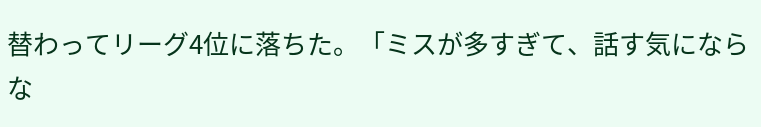替わってリーグ4位に落ちた。「ミスが多すぎて、話す気にならな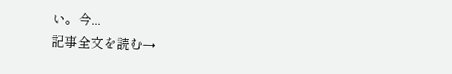い。今...
記事全文を読む→